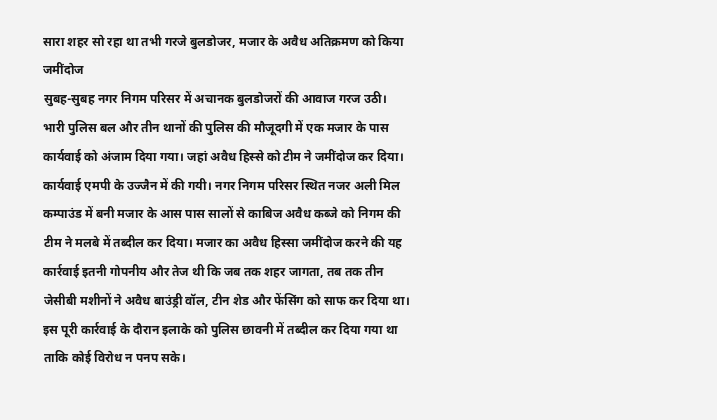सारा शहर सो रहा था तभी गरजे बुलडोजर, मजार के अवैध अतिक्रमण को किया जमींदोज
सुबह-सुबह नगर निगम परिसर में अचानक बुलडोजरों की आवाज गरज उठी। भारी पुलिस बल और तीन थानों की पुलिस की मौजूदगी में एक मजार के पास कार्यवाई को अंजाम दिया गया। जहां अवैध हिस्से को टीम ने जमींदोज कर दिया। कार्यवाई एमपी के उज्जैन में की गयी। नगर निगम परिसर स्थित नजर अली मिल कम्पाउंड में बनी मजार के आस पास सालों से काबिज अवैध कब्जे को निगम की टीम ने मलबे में तब्दील कर दिया। मजार का अवैध हिस्सा जमींदोज करने की यह कार्रवाई इतनी गोपनीय और तेज थी कि जब तक शहर जागता, तब तक तीन जेसीबी मशीनों ने अवैध बाउंड्री वॉल, टीन शेड और फेंसिंग को साफ कर दिया था। इस पूरी कार्रवाई के दौरान इलाके को पुलिस छावनी में तब्दील कर दिया गया था ताकि कोई विरोध न पनप सके।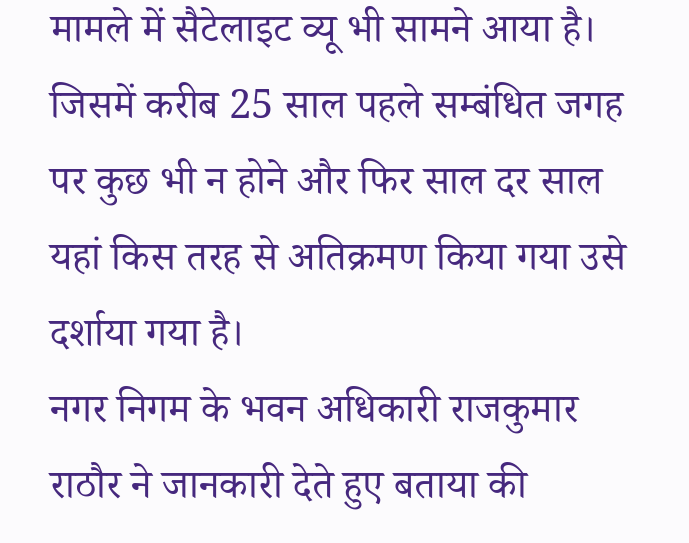मामले में सैटेलाइट व्यू भी सामने आया है। जिसमें करीब 25 साल पहले सम्बंधित जगह पर कुछ भी न होने और फिर साल दर साल यहां किस तरह से अतिक्रमण किया गया उसे दर्शाया गया है।
नगर निगम के भवन अधिकारी राजकुमार राठौर ने जानकारी देते हुए बताया की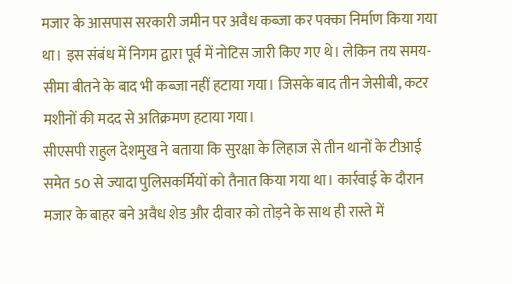मजार के आसपास सरकारी जमीन पर अवैध कब्जा कर पक्का निर्माण किया गया था। इस संबंध में निगम द्वारा पूर्व में नोटिस जारी किए गए थे। लेकिन तय समय-सीमा बीतने के बाद भी कब्जा नहीं हटाया गया। जिसके बाद तीन जेसीबी, कटर मशीनों की मदद से अतिक्रमण हटाया गया।
सीएसपी राहुल देशमुख ने बताया कि सुरक्षा के लिहाज से तीन थानों के टीआई समेत 50 से ज्यादा पुलिसकर्मियों को तैनात किया गया था। कार्रवाई के दौरान मजार के बाहर बने अवैध शेड और दीवार को तोड़ने के साथ ही रास्ते में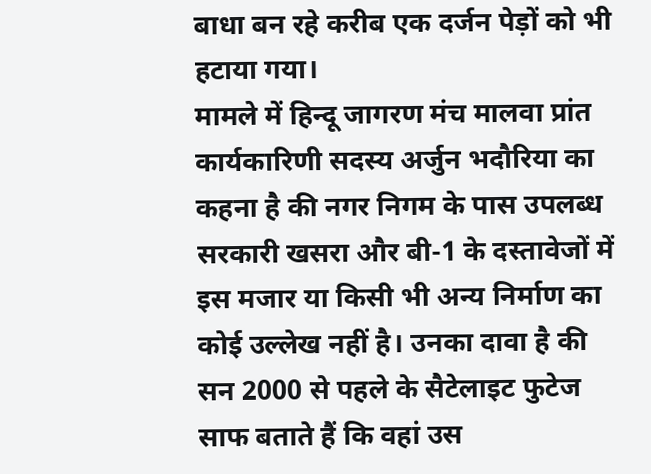बाधा बन रहे करीब एक दर्जन पेड़ों को भी हटाया गया।
मामले में हिन्दू जागरण मंच मालवा प्रांत कार्यकारिणी सदस्य अर्जुन भदौरिया का कहना है की नगर निगम के पास उपलब्ध सरकारी खसरा और बी-1 के दस्तावेजों में इस मजार या किसी भी अन्य निर्माण का कोई उल्लेख नहीं है। उनका दावा है की सन 2000 से पहले के सैटेलाइट फुटेज साफ बताते हैं कि वहां उस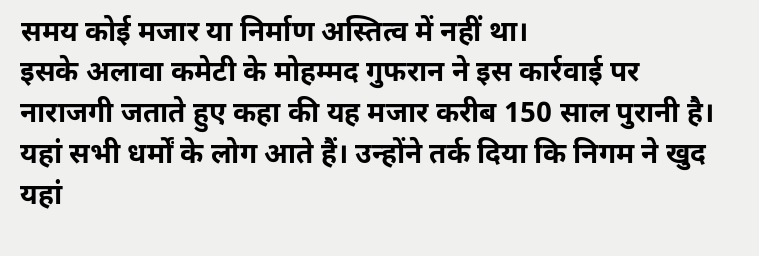समय कोई मजार या निर्माण अस्तित्व में नहीं था।
इसके अलावा कमेटी के मोहम्मद गुफरान ने इस कार्रवाई पर नाराजगी जताते हुए कहा की यह मजार करीब 150 साल पुरानी है। यहां सभी धर्मों के लोग आते हैं। उन्होंने तर्क दिया कि निगम ने खुद यहां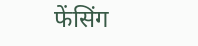फेंसिंग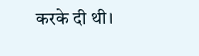करके दी थी।